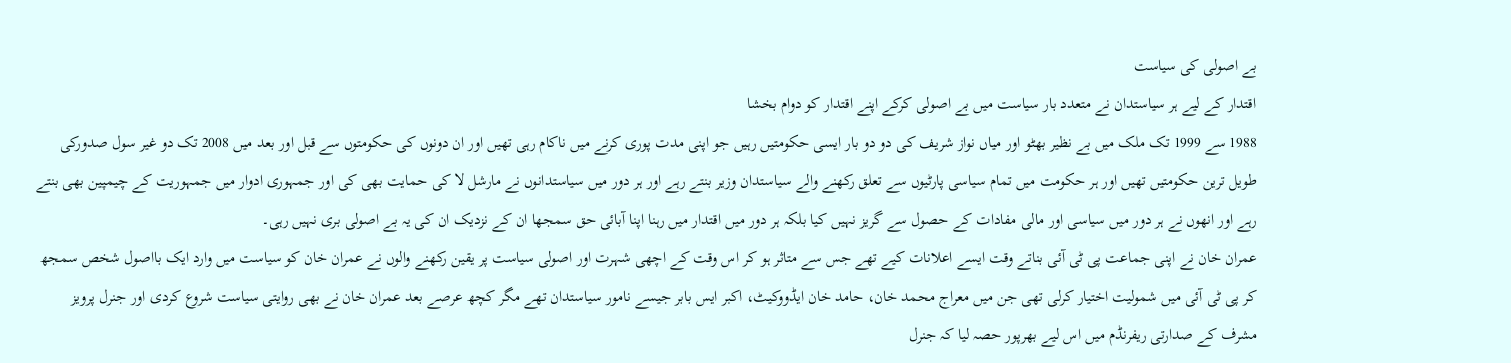بے اصولی کی سیاست
اقتدار کے لیے ہر سیاستدان نے متعدد بار سیاست میں بے اصولی کرکے اپنے اقتدار کو دوام بخشا
1988 سے 1999 تک ملک میں بے نظیر بھٹو اور میاں نواز شریف کی دو دو بار ایسی حکومتیں رہیں جو اپنی مدت پوری کرنے میں ناکام رہی تھیں اور ان دونوں کی حکومتوں سے قبل اور بعد میں 2008 تک دو غیر سول صدورکی طویل ترین حکومتیں تھیں اور ہر حکومت میں تمام سیاسی پارٹیوں سے تعلق رکھنے والے سیاستدان وزیر بنتے رہے اور ہر دور میں سیاستدانوں نے مارشل لا کی حمایت بھی کی اور جمہوری ادوار میں جمہوریت کے چیمپین بھی بنتے رہے اور انھوں نے ہر دور میں سیاسی اور مالی مفادات کے حصول سے گریز نہیں کیا بلکہ ہر دور میں اقتدار میں رہنا اپنا آبائی حق سمجھا ان کے نزدیک ان کی یہ بے اصولی بری نہیں رہی۔
عمران خان نے اپنی جماعت پی ٹی آئی بناتے وقت ایسے اعلانات کیے تھے جس سے متاثر ہو کر اس وقت کے اچھی شہرت اور اصولی سیاست پر یقین رکھنے والوں نے عمران خان کو سیاست میں وارد ایک بااصول شخص سمجھ کر پی ٹی آئی میں شمولیت اختیار کرلی تھی جن میں معراج محمد خان، حامد خان ایڈووکیٹ، اکبر ایس بابر جیسے نامور سیاستدان تھے مگر کچھ عرصے بعد عمران خان نے بھی روایتی سیاست شروع کردی اور جنرل پرویز مشرف کے صدارتی ریفرنڈم میں اس لیے بھرپور حصہ لیا کہ جنرل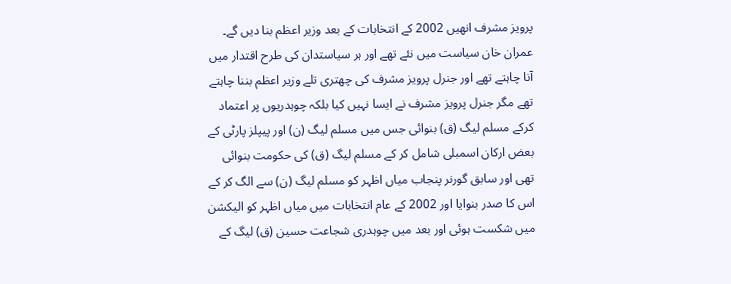پرویز مشرف انھیں 2002 کے انتخابات کے بعد وزیر اعظم بنا دیں گے۔
عمران خان سیاست میں نئے تھے اور ہر سیاستدان کی طرح اقتدار میں آنا چاہتے تھے اور جنرل پرویز مشرف کی چھتری تلے وزیر اعظم بننا چاہتے تھے مگر جنرل پرویز مشرف نے ایسا نہیں کیا بلکہ چوہدریوں پر اعتماد کرکے مسلم لیگ (ق) بنوائی جس میں مسلم لیگ (ن) اور پیپلز پارٹی کے بعض ارکان اسمبلی شامل کر کے مسلم لیگ (ق) کی حکومت بنوائی تھی اور سابق گورنر پنجاب میاں اظہر کو مسلم لیگ (ن) سے الگ کر کے اس کا صدر بنوایا اور 2002 کے عام انتخابات میں میاں اظہر کو الیکشن میں شکست ہوئی اور بعد میں چوہدری شجاعت حسین (ق) لیگ کے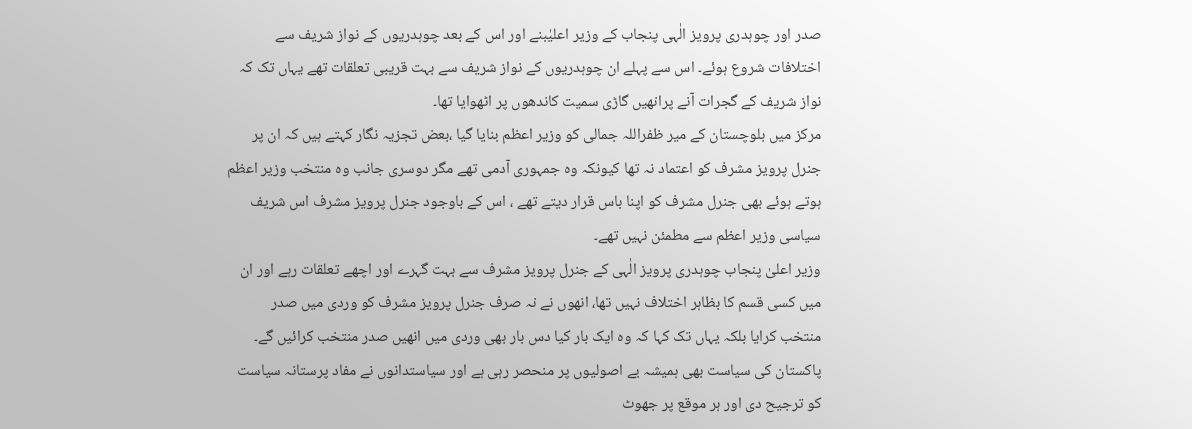صدر اور چوہدری پرویز الٰہی پنجاب کے وزیر اعلیٰبنے اور اس کے بعد چوہدریوں کے نواز شریف سے اختلافات شروع ہوئے۔ اس سے پہلے ان چوہدریوں کے نواز شریف سے بہت قریبی تعلقات تھے یہاں تک کہ نواز شریف کے گجرات آنے پرانھیں گاڑی سمیت کاندھوں پر اٹھوایا تھا۔
مرکز میں بلوچستان کے میر ظفراللہ جمالی کو وزیر اعظم بنایا گیا ،بعض تجزیہ نگار کہتے ہیں کہ ان پر جنرل پرویز مشرف کو اعتماد نہ تھا کیونکہ وہ جمہوری آدمی تھے مگر دوسری جانب وہ منتخب وزیر اعظم ہوتے ہوئے بھی جنرل مشرف کو اپنا باس قرار دیتے تھے ، اس کے باوجود جنرل پرویز مشرف اس شریف سیاسی وزیر اعظم سے مطمئن نہیں تھے۔
وزیر اعلیٰ پنجاب چوہدری پرویز الٰہی کے جنرل پرویز مشرف سے بہت گہرے اور اچھے تعلقات رہے اور ان میں کسی قسم کا بظاہر اختلاف نہیں تھا، انھوں نے نہ صرف جنرل پرویز مشرف کو وردی میں صدر منتخب کرایا بلکہ یہاں تک کہا کہ وہ ایک بار کیا دس بار بھی وردی میں انھیں صدر منتخب کرائیں گے۔ پاکستان کی سیاست بھی ہمیشہ بے اصولیوں پر منحصر رہی ہے اور سیاستدانوں نے مفاد پرستانہ سیاست کو ترجیح دی اور ہر موقع پر جھوٹ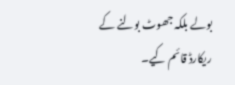بولے بلکہ جھوٹ بولنے کے ریکارڈ قائم کیے۔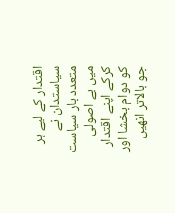اقتدار کے لیے ہر سیاستدان نے متعدد بار سیاست میں بے اصولی کرکے اپنے اقتدار کو دوام بخشا اور جو بالاتر انھیں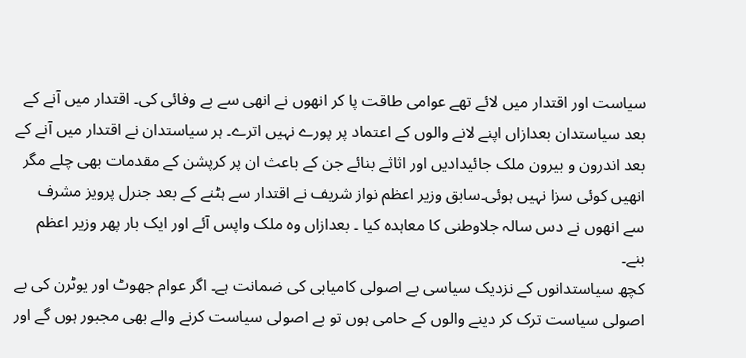سیاست اور اقتدار میں لائے تھے عوامی طاقت پا کر انھوں نے انھی سے بے وفائی کی۔ اقتدار میں آنے کے بعد سیاستدان بعدازاں اپنے لانے والوں کے اعتماد پر پورے نہیں اترے۔ ہر سیاستدان نے اقتدار میں آنے کے بعد اندرون و بیرون ملک جائیدادیں اور اثاثے بنائے جن کے باعث ان پر کرپشن کے مقدمات بھی چلے مگر انھیں کوئی سزا نہیں ہوئی۔سابق وزیر اعظم نواز شریف نے اقتدار سے ہٹنے کے بعد جنرل پرویز مشرف سے انھوں نے دس سالہ جلاوطنی کا معاہدہ کیا ۔ بعدازاں وہ ملک واپس آئے اور ایک بار پھر وزیر اعظم بنے۔
کچھ سیاستدانوں کے نزدیک سیاسی بے اصولی کامیابی کی ضمانت ہے۔ اگر عوام جھوٹ اور یوٹرن کی بے اصولی سیاست ترک کر دینے والوں کے حامی ہوں تو بے اصولی سیاست کرنے والے بھی مجبور ہوں گے اور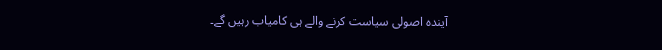آیندہ اصولی سیاست کرنے والے ہی کامیاب رہیں گے۔